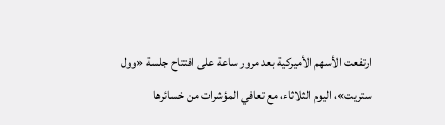ارتفعت الأسهم الأميركية بعد مرور ساعة على افتتاح جلسة «وول ستريت»، اليوم الثلاثاء، مع تعافي المؤشرات من خسائرها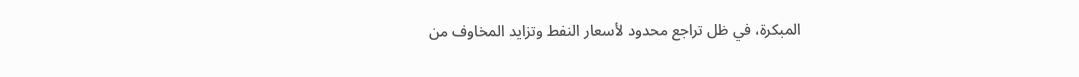المبكرة، في ظل تراجع محدود لأسعار النفط وتزايد المخاوف من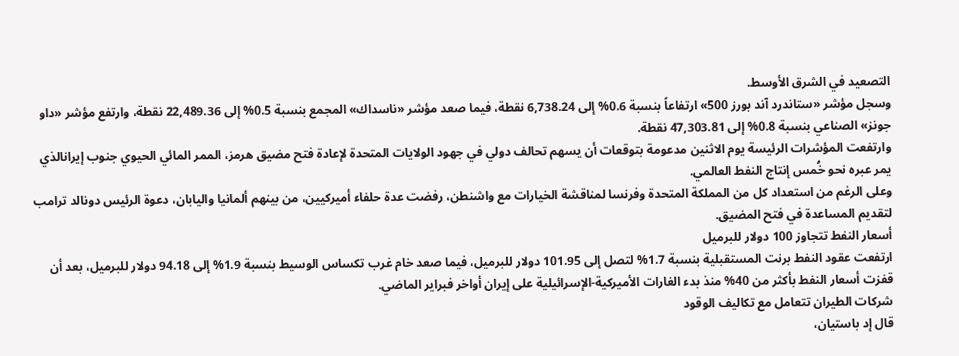التصعيد في الشرق الأوسط.
وسجل مؤشر «ستاندرد آند بورز 500» ارتفاعاً بنسبة 0.6% إلى 6,738.24 نقطة، فيما صعد مؤشر «ناسداك» المجمع بنسبة 0.5% إلى 22,489.36 نقطة، وارتفع مؤشر «داو جونز» الصناعي بنسبة 0.8% إلى 47,303.81 نقطة.
وارتفعت المؤشرات الرئيسة يوم الاثنين مدعومة بتوقعات أن يسهم تحالف دولي في جهود الولايات المتحدة لإعادة فتح مضيق هرمز، الممر المائي الحيوي جنوب إيرانالذي يمر عبره نحو خُمس إنتاج النفط العالمي.
وعلى الرغم من استعداد كل من المملكة المتحدة وفرنسا لمناقشة الخيارات مع واشنطن، رفضت عدة حلفاء أميركيين، من بينهم ألمانيا واليابان، دعوة الرئيس دونالد ترامب لتقديم المساعدة في فتح المضيق.
أسعار النفط تتجاوز 100 دولار للبرميل
ارتفعت عقود النفط برنت المستقبلية بنسبة 1.7% لتصل إلى 101.95 دولار للبرميل، فيما صعد خام غرب تكساس الوسيط بنسبة 1.9% إلى 94.18 دولار للبرميل، بعد أن قفزت أسعار النفط بأكثر من 40% منذ بدء الغارات الأميركية-الإسرائيلية على إيران أواخر فبراير الماضي.
شركات الطيران تتعامل مع تكاليف الوقود
قال إد باستيان،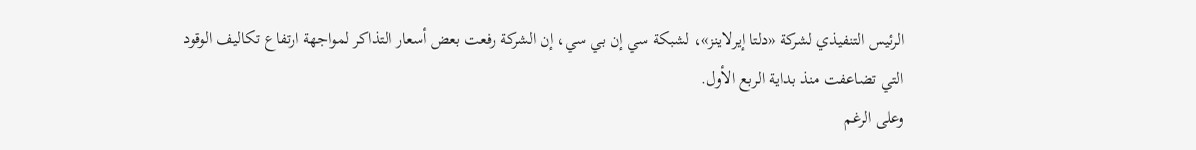الرئيس التنفيذي لشركة «دلتا إيرلاينز»، لشبكة سي إن بي سي، إن الشركة رفعت بعض أسعار التذاكر لمواجهة ارتفاع تكاليف الوقود التي تضاعفت منذ بداية الربع الأول.
وعلى الرغم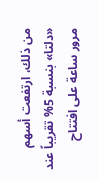من ذلك، ارتفعت أسهم «دلتا» بنسبة 5% تقريباً عند مرور ساعة على افتتاح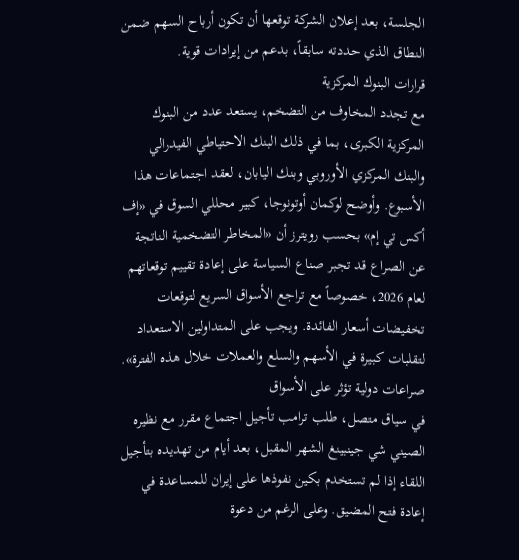الجلسة، بعد إعلان الشركة توقعها أن تكون أرباح السهم ضمن النطاق الذي حددته سابقاً، بدعم من إيرادات قوية.
قرارات البنوك المركزية
مع تجدد المخاوف من التضخم، يستعد عدد من البنوك المركزية الكبرى، بما في ذلك البنك الاحتياطي الفيدرالي والبنك المركزي الأوروبي وبنك اليابان، لعقد اجتماعات هذا الأسبوع. وأوضح لوكمان أوتونوجا، كبير محللي السوق في «إف أكس تي إم» بحسب رويترز أن «المخاطر التضخمية الناتجة عن الصراع قد تجبر صناع السياسة على إعادة تقييم توقعاتهم لعام 2026، خصوصاً مع تراجع الأسواق السريع لتوقعات تخفيضات أسعار الفائدة. ويجب على المتداولين الاستعداد لتقلبات كبيرة في الأسهم والسلع والعملات خلال هذه الفترة».
صراعات دولية تؤثر على الأسواق
في سياق متصل، طلب ترامب تأجيل اجتماع مقرر مع نظيره الصيني شي جينبينغ الشهر المقبل، بعد أيام من تهديده بتأجيل اللقاء إذا لم تستخدم بكين نفوذها على إيران للمساعدة في إعادة فتح المضيق. وعلى الرغم من دعوة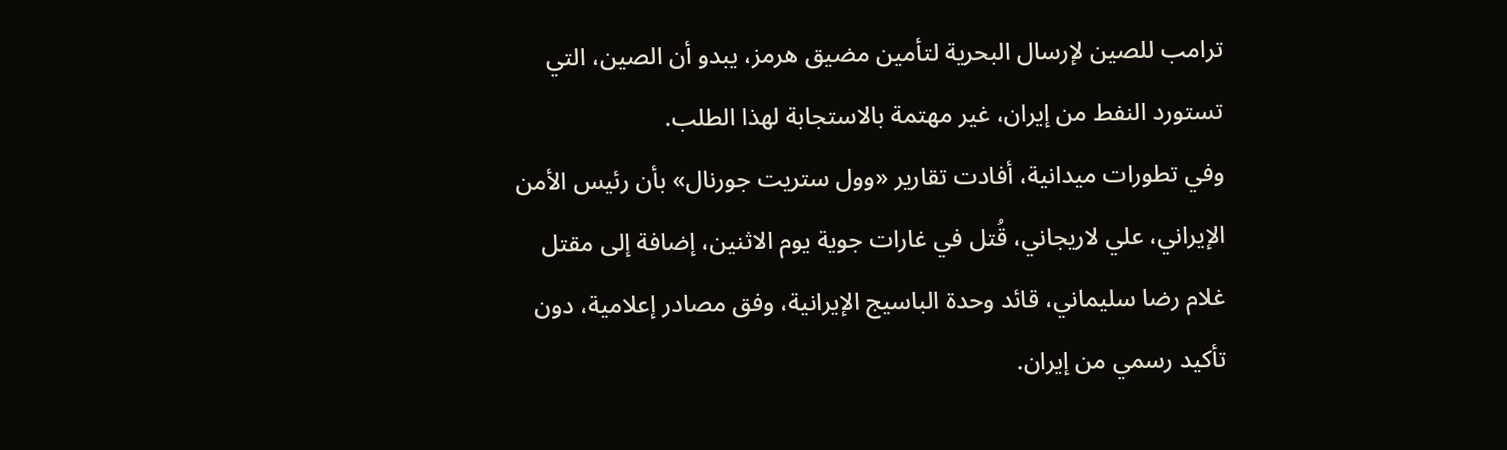ترامب للصين لإرسال البحرية لتأمين مضيق هرمز، يبدو أن الصين، التي تستورد النفط من إيران، غير مهتمة بالاستجابة لهذا الطلب.
وفي تطورات ميدانية، أفادت تقارير «وول ستريت جورنال» بأن رئيس الأمن الإيراني، علي لاريجاني، قُتل في غارات جوية يوم الاثنين، إضافة إلى مقتل غلام رضا سليماني، قائد وحدة الباسيج الإيرانية، وفق مصادر إعلامية، دون تأكيد رسمي من إيران.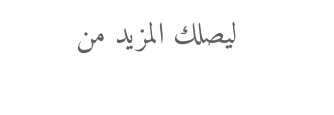ليصلك المزيد من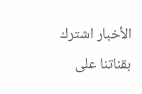الأخبار اشترك بقناتنا على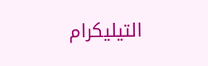التيليكرام